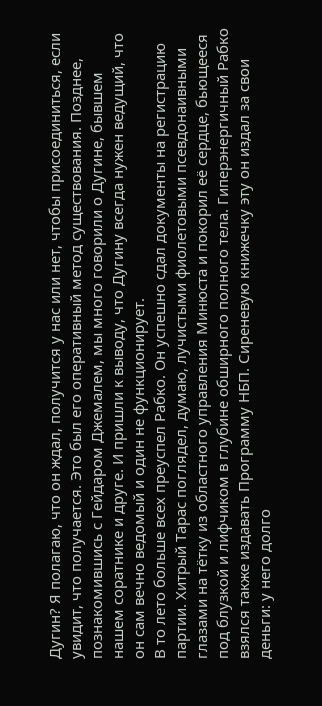Дугин? Я полагаю, что он ждал, получится у нас или нет, чтобы присоединиться, если увидит, что получается. Это был его оперативный метод существования. Позднее, познакомившись с Гейдаром Джемалем, мы много говорили о Дугине, бывшем нашем соратнике и друге. И пришли к выводу, что Дугину всегда нужен ведущий, что он сам вечно ведомый и один не функционирует.
В то лето больше всех преуспел Рабко. Он успешно сдал документы на регистрацию партии. Хитрый Тарас поглядел, думаю, лучистыми фиолетовыми псевдонаивными глазами на тётку из областного управления Минюста и покорил её сердце, бьющееся под блузкой и лифчиком в глубине обширного полного тела. Гиперэнергичный Рабко взялся также издавать Программу НБП. Сиреневую книжечку эту он издал за свои деньги: у него долго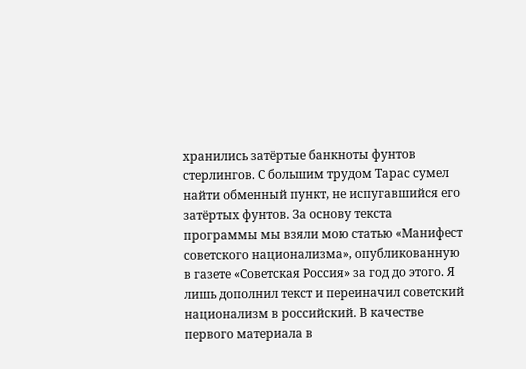хранились затёртые банкноты фунтов стерлингов. С большим трудом Тарас сумел найти обменный пункт, не испугавшийся его затёртых фунтов. За основу текста программы мы взяли мою статью «Манифест советского национализма», опубликованную в газете «Советская Россия» за год до этого. Я лишь дополнил текст и переиначил советский национализм в российский. В качестве первого материала в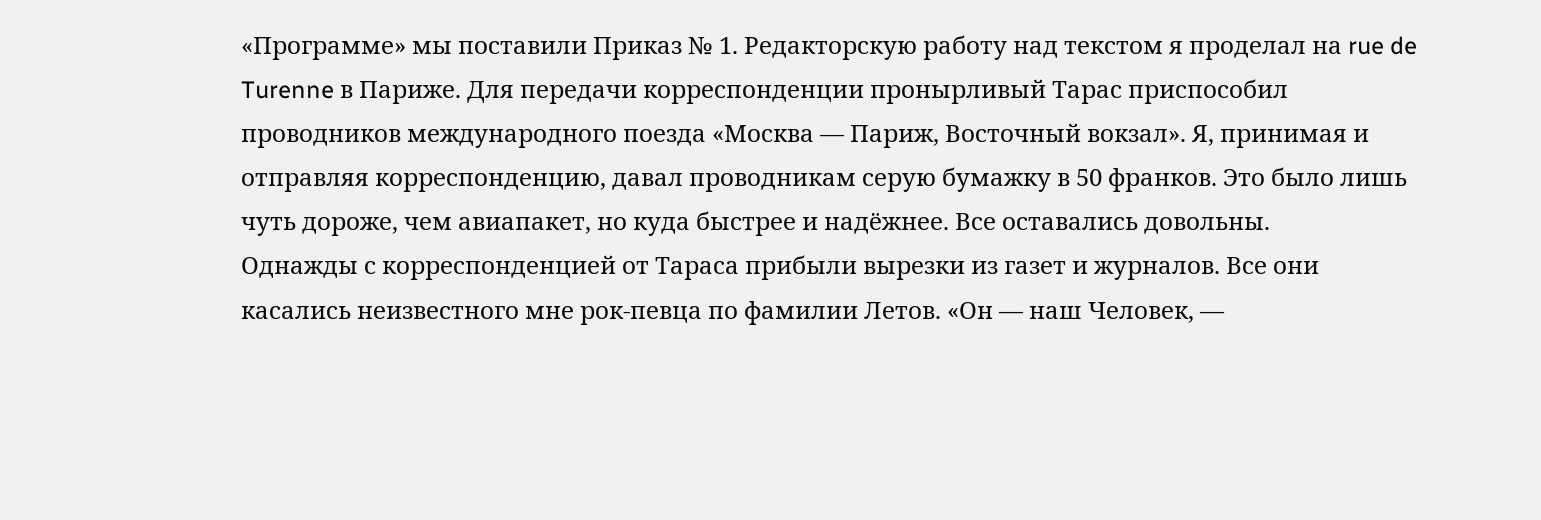«Программе» мы поставили Приказ № 1. Редакторскую работу над текстом я проделал на rue de Turenne в Париже. Для передачи корреспонденции пронырливый Тарас приспособил проводников международного поезда «Москва — Париж, Восточный вокзал». Я, принимая и отправляя корреспонденцию, давал проводникам серую бумажку в 50 франков. Это было лишь чуть дороже, чем авиапакет, но куда быстрее и надёжнее. Все оставались довольны.
Однажды с корреспонденцией от Тараса прибыли вырезки из газет и журналов. Все они касались неизвестного мне рок-певца по фамилии Летов. «Он — наш Человек, —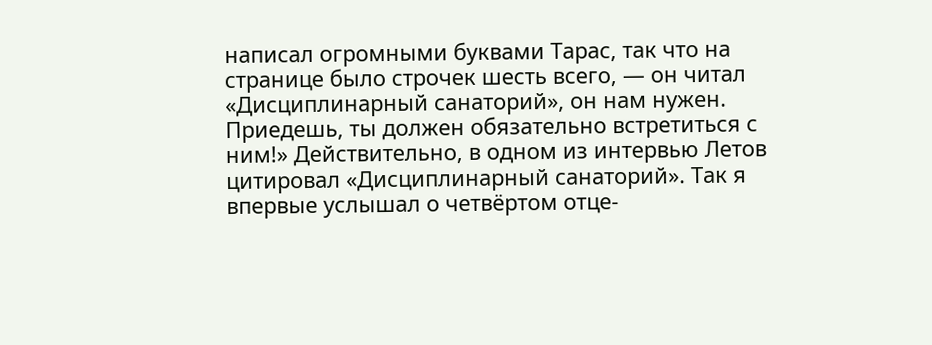написал огромными буквами Тарас, так что на странице было строчек шесть всего, — он читал «Дисциплинарный санаторий», он нам нужен. Приедешь, ты должен обязательно встретиться с ним!» Действительно, в одном из интервью Летов цитировал «Дисциплинарный санаторий». Так я впервые услышал о четвёртом отце-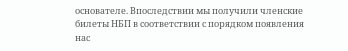основателе. Впоследствии мы получили членские билеты НБП в соответствии с порядком появления нас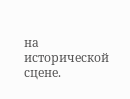на исторической сцене.